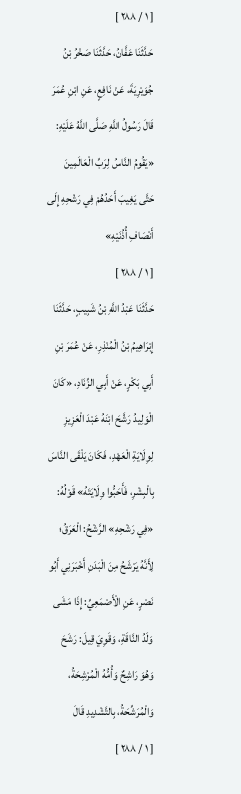[ ١ / ٢٨٨ ]
حَدَّثَنَا عَفَّانُ، حَدَّثَنَا صَخْرُ بْنُ جُوَيْرِيَةَ، عَنْ نَافِعٍ، عَنِ ابْنِ عُمَرَ قَالَ رَسُولُ اللَّهِ صَلَّى اللَّهُ عَلَيْهِ: «يَقُومُ النَّاسُ لِرَبِّ الْعَالَمِينَ حَتَّى يَغِيبَ أَحَدُهُمْ فِي رَشْحِهِ إِلَى أَنْصَافِ أُذُنَيْهِ»
[ ١ / ٢٨٨ ]
حَدَّثَنَا عَبْدُ اللَّهِ بْنُ شَبِيبٍ، حَدَّثَنَا إِبْرَاهِيمُ بْنُ الْمُنْذِرِ، عَنْ عُمَرَ بْنِ أَبِي بَكْرٍ، عَنْ أَبِي الزِّنَادِ، «كَانَ الْوَلِيدُ رَشَّحَ ابْنَهُ عَبْدَ الْعَزِيزِ لِوِلَايَةِ الْعَهْدِ، فَكَانَ يَلْقَى النَّاسَ بِالْبِشْرِ، فَأَحَبُّوا وِلَايَتَهُ» قَوْلُهُ: «فِي رَشْحِهِ» الرَّشْحُ: الْعَرَقُ؛ لِأَنَّهُ يَرْشَحُ مِنَ الْبَدَنِ أَخْبَرَنِي أَبُو نَصْرٍ، عَنِ الْأَصْمَعِيِّ: إِذَا مَشَى وَلَدُ النَّاقَةِ، وَقَوِيَ قِيلَ: رَشَحَ وَهُوَ رَاشِحٌ وَأُمُّهُ الْمُرْشِحَةُ، وَالْمُرَشِّحَةُ، بِالتَّشْدِيدِ قَالَ
[ ١ / ٢٨٨ ]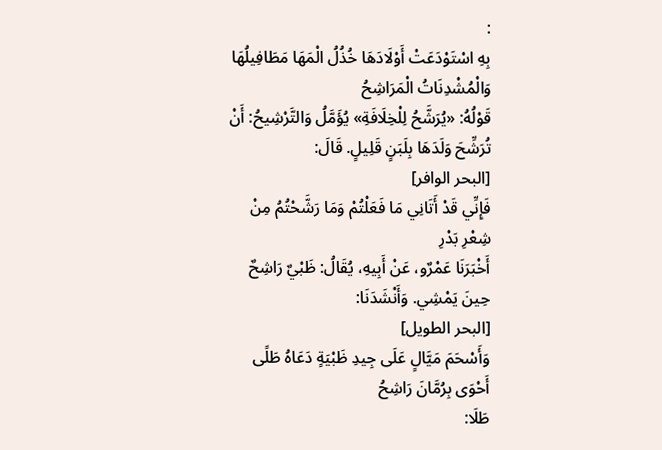:
بِهِ اسْتَوْدَعَتْ أَوْلَادَهَا خُذُلُ الْمَهَا مَطَافِيلُهَا وَالْمُشْدِنَاتُ الْمَرَاشِحُ
قَوْلُهُ: «يُرَشَّحُ لِلْخِلَافَةِ» يُؤَمَّلُ وَالتَّرْشِيحُ: أَنْ تُرَشِّحَ وَلَدَهَا بِلَبَنٍ قَلِيلٍ. قَالَ:
[البحر الوافر]
فَإِنِّي قَدْ أَتَانِي مَا فَعَلْتُمْ وَمَا رَشَّحْتُمُ مِنْ شِعْرِ بَدْرِ
أَخْبَرَنَا عَمْرٌو، عَنْ أَبِيهِ، يُقَالُ: ظَبْيٌ رَاشِحٌ حِينَ يَمْشِي. وَأَنْشَدَنَا:
[البحر الطويل]
وَأَسْحَمَ مَيَّالٍ عَلَى جِيدِ ظَبْيَةٍ دَعَاهُ طَلًى أَحْوَى بِرُمَّانَ رَاشِحُ
طَلَا: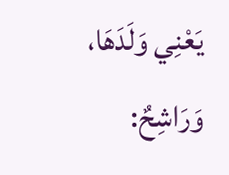يَعْنِي وَلَدَهَا، وَرَاشِحٌ: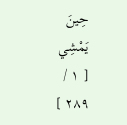حِينَ يَمْشِي
[ ١ / ٢٨٩ ]